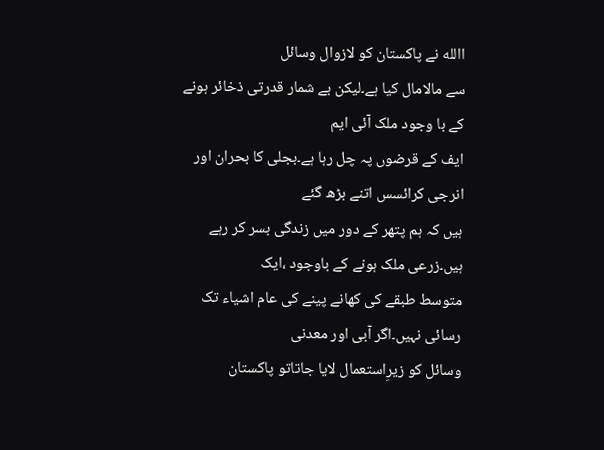االله نے پاکستان کو لازوال وسائل
سے مالامال کیا ہے۔لیکن بے شمار قدرتی ذخائر ہونے کے با وجود ملک آئی ایم
ایف کے قرضوں پہ چل رہا ہے۔بجلی کا بحران اور انرجی کرائسس اتنے بڑھ گئے
ہیں کہ ہم پتھر کے دور میں زندگی بسر کر رہے ہیں۔زرعی ملک ہونے کے باوجود ،ایک
متوسط طبقے کی کھانے پینے کی عام اشیاء تک رسائی نہیں۔اگر آبی اور معدنی
وسائل کو زیرِاستعمال لایا جاتاتو پاکستان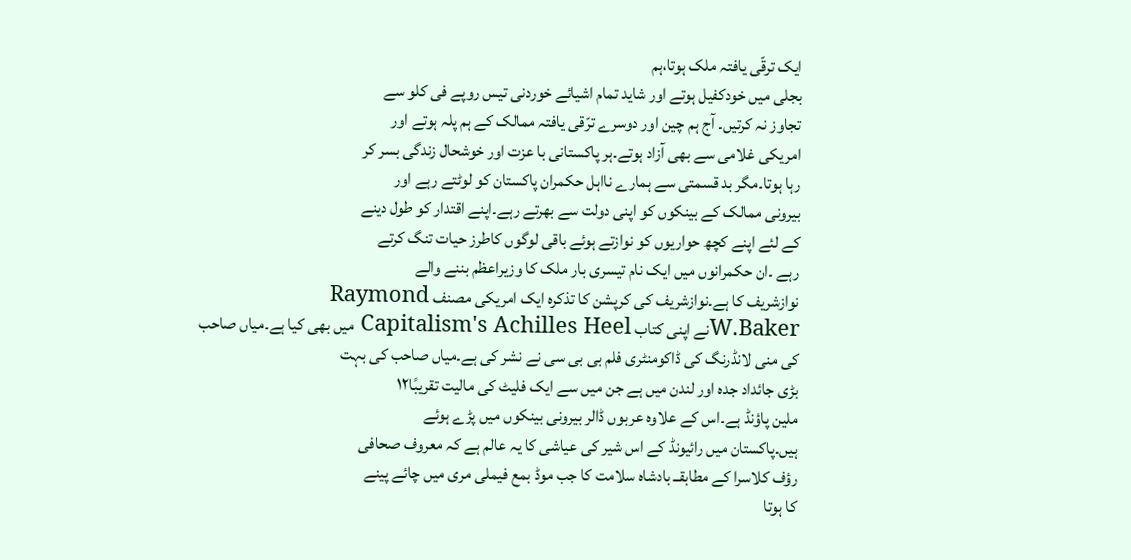ایک ترقّی یافتہ ملک ہوتا،ہم
بجلی میں خودکفیل ہوتے اور شاید تمام اشیائے خوردنی تیس روپے فی کلو سے
تجاوز نہ کرتیں۔ آج ہم چین اور دوسرے ترّقی یافتہ ممالک کے ہم پلہ ہوتے اور
امریکی غلامی سے بھی آزاد ہوتے۔ہر پاکستانی با عزت اور خوشحال زندگی بسر کر
رہا ہوتا۔مگر بد قسمتی سے ہمارے نااہل حکمران پاکستان کو لوٹتے رہے اور
بیرونی ممالک کے بینکوں کو اپنی دولت سے بھرتے رہے۔اپنے اقتدار کو طول دینے
کے لئے اپنے کچھ حواریوں کو نوازتے ہوئے باقی لوگوں کاطرز حیات تنگ کرتے
رہے ۔ان حکمرانوں میں ایک نام تیسری بار ملک کا وزیراعظم بننے والے
نوازشریف کا ہے۔نوازشریف کی کرپشن کا تذکرہ ایک امریکی مصنف Raymond
W.Bakerنے اپنی کتاب Capitalism's Achilles Heel میں بھی کیا ہے۔میاں صاحب
کی منی لانڈرنگ کی ڈاکومنٹری فلم بی بی سی نے نشر کی ہے۔میاں صاحب کی بہت
بڑی جائداد جدہ اور لندن میں ہے جن میں سے ایک فلیٹ کی مالیت تقریبًا۱۲
ملین پاؤنڈ ہے۔اس کے علاوہ عربوں ڈالر بیرونی بینکوں میں پڑے ہوئے
ہیں۔پاکستان میں رائیونڈ کے اس شیر کی عیاشی کا یہ عالم ہے کہ معروف صحافی
رؤف کلاسرا کے مطابقــ بادشاہ سلامت کا جب موڈ بمع فیملی مری میں چائے پینے
کا ہوتا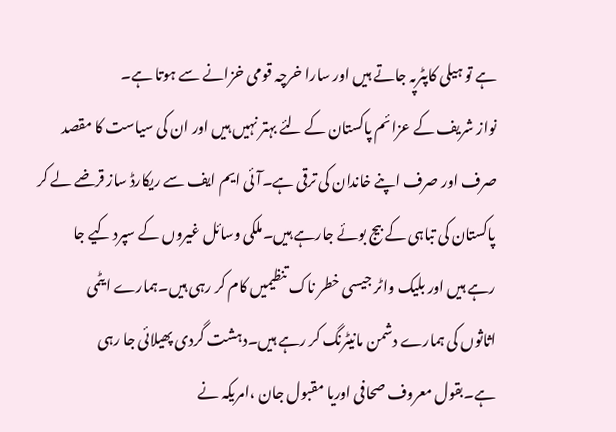ہے تو ہیلی کاپٹرپہ جاتے ہیں اور سارا خرچہ قومی خزانے سے ہوتا ہے۔
نواز شریف کے عزائم پاکستان کے لئے بہتر نہیں ہیں اور ان کی سیاست کا مقصد
صرف اور صرف اپنے خاندان کی ترقی ہے۔آئی ایم ایف سے ریکارڈ ساز قرضے لے کر
پاکستان کی تباہی کے بیج بوئے جارہے ہیں۔ملکی وسائل غیروں کے سپرد کیے جا
رہے ہیں اور بلیک واٹر جیسی خطر ناک تنظیمیں کام کر رہی ہیں۔ہمارے ایٹمی
اثاثوں کی ہمارے دشمن مانیٹرنگ کر رہے ہیں۔دہشت گردی پھیلائی جا رہی
ہے۔بقول معروف صحافی اوریا مقبول جان ،امریکہ نے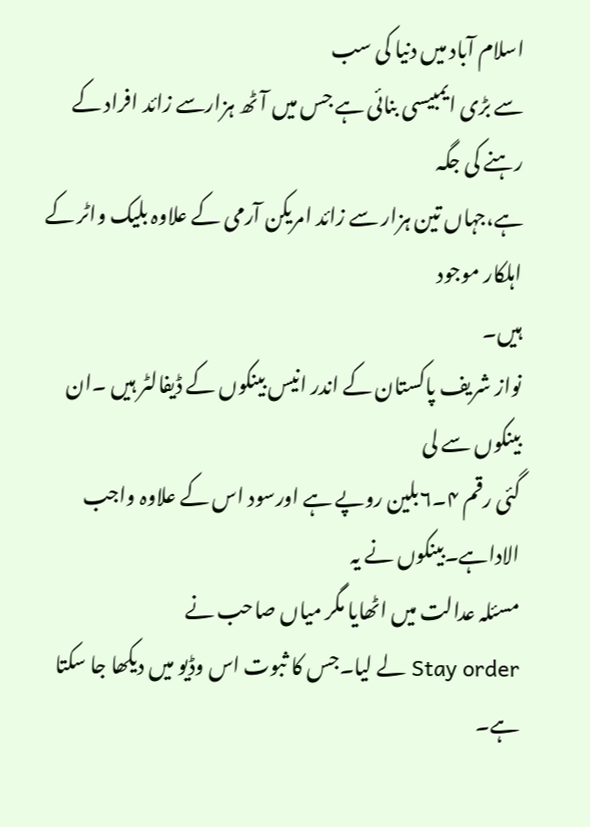اسلام آباد میں دنیا کی سب
سے بڑی ایمبیسی بنائی ہے جس میں آٹھ ہزارسے زائد افراد کے رہنے کی جگہ
ہے،جہاں تین ہزار سے زائد امریکن آرمی کے علاوہ بلیک واٹر کے اہلکار موجود
ہیں۔
نواز شریف پاکستان کے اندر انیس بینکوں کے ڈیفالٹر ہیں ۔ان بینکوں سے لی
گئی رقم ۴۔۶بلین روپے ہے اورسود اس کے علاوہ واجب الاداہے۔بینکوں نے یہ
مسئلہ عدالت میں اٹھایا مگر میاں صاحب نے
Stay order لے لیا۔جس کا ثبوت اس وڈیو میں دیکھا جا سکتا ہے۔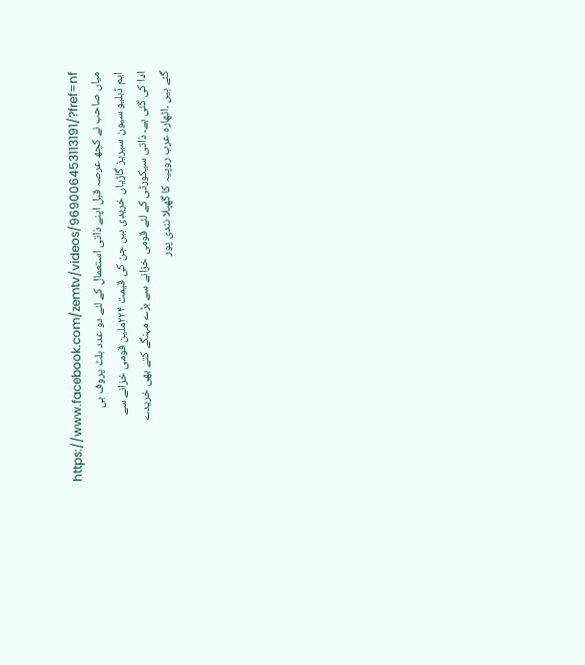https://www.facebook.com/zemtv/videos/969006453113191/?fref=nf
میاں صاحب نے کچھ عرصہ قبل اپنے ذاتی استعمال کے لئے دو عدد بلٹ پروف بی
ایم ڈبلیو سیون سیریز گاڑیاں خریدی ہیں جن کی قیمت ۲۲۴ملین قومی خزانے سے
ادا کی گئی ہے۔ ذاتی سیکورٹی کے لئے قومی خزانے سے بڑے مہنگے کتے بھی خریدے
گئے ہیں ۔اٹھارہ عرب روپیہ کا گھپلا نندی پور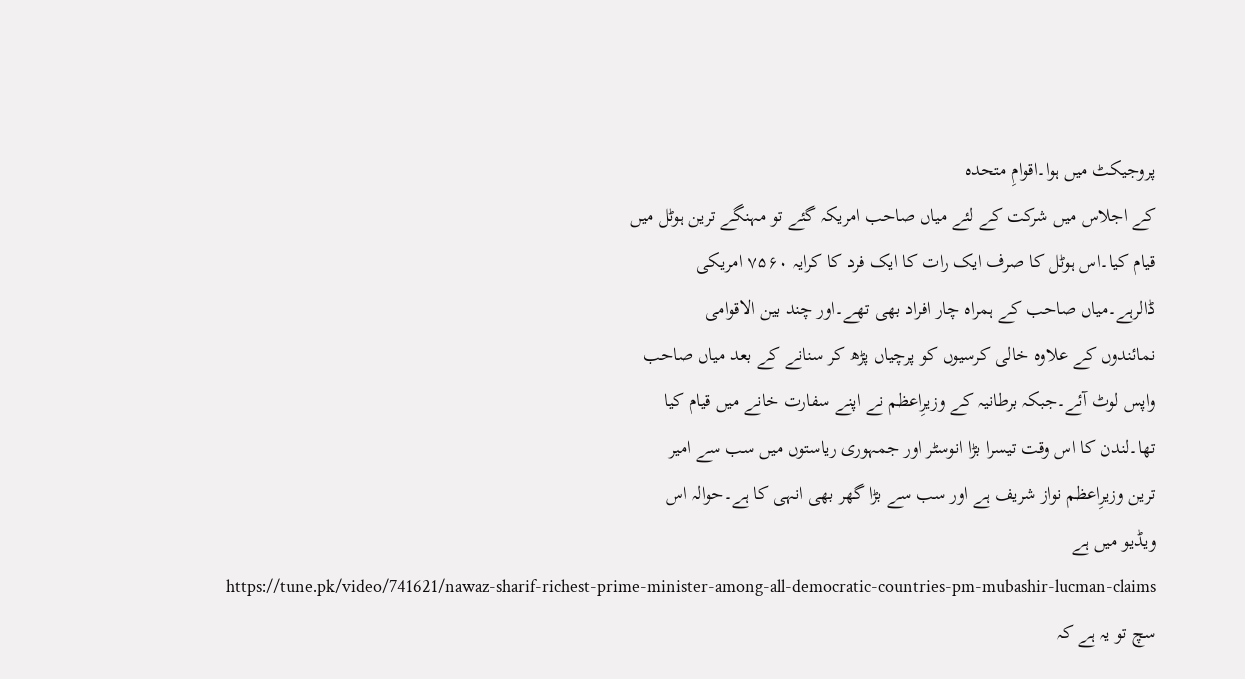پروجیکٹ میں ہوا۔اقوامِ متحدہ
کے اجلاس میں شرکت کے لئے میاں صاحب امریکہ گئے تو مہنگے ترین ہوٹل میں
قیام کیا۔اس ہوٹل کا صرف ایک رات کا ایک فرد کا کرایہ ۷۵۶۰ امریکی
ڈالرہے۔میاں صاحب کے ہمراہ چار افراد بھی تھے۔اور چند بین الاقوامی
نمائندوں کے علاوہ خالی کرسیوں کو پرچیاں پڑھ کر سنانے کے بعد میاں صاحب
واپس لوٹ آئے۔جبکہ برطانیہ کے وزیرِاعظم نے اپنے سفارت خانے میں قیام کیا
تھا۔لندن کا اس وقت تیسرا بڑا انوسٹر اور جمہوری ریاستوں میں سب سے امیر
ترین وزیرِاعظم نواز شریف ہے اور سب سے بڑا گھر بھی انہی کا ہے۔حوالہ اس
ویڈیو میں ہے
https://tune.pk/video/741621/nawaz-sharif-richest-prime-minister-among-all-democratic-countries-pm-mubashir-lucman-claims
سچ تو یہ ہے کہ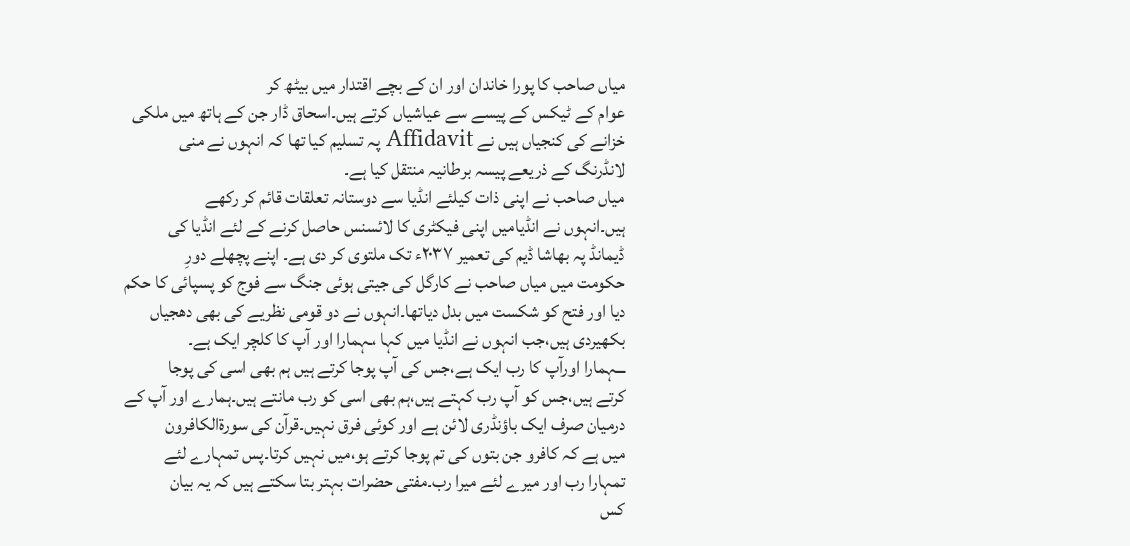میاں صاحب کا پورا خاندان اور ان کے بچے اقتدار میں بیٹھ کر
عوام کے ٹیکس کے پیسے سے عیاشیاں کرتے ہیں۔اسحاق ڈار جن کے ہاتھ میں ملکی
خزانے کی کنجیاں ہیں نے Affidavit پہ تسلیم کیا تھا کہ انہوں نے منی
لانڈرنگ کے ذریعے پیسہ برطانیہ منتقل کیا ہے۔
میاں صاحب نے اپنی ذات کیلئے انڈیا سے دوستانہ تعلقات قائم کر رکھے
ہیں۔انہوں نے انڈیامیں اپنی فیکٹری کا لائسنس حاصل کرنے کے لئے انڈیا کی
ڈیمانڈ پہ بھاشا ڈیم کی تعمیر ۲۰۳۷ء تک ملتوی کر دی ہے۔ اپنے پچھلے دورِ
حکومت میں میاں صاحب نے کارگل کی جیتی ہوئی جنگ سے فوج کو پسپائی کا حکم
دیا اور فتح کو شکست میں بدل دیاتھا۔انہوں نے دو قومی نظریے کی بھی دھجیاں
بکھیردی ہیں،جب انہوں نے انڈیا میں کہا ،ـہمارا اور آپ کا کلچر ایک ہے۔
ـــہمارا اورآپ کا رب ایک ہے،جس کی آپ پوجا کرتے ہیں ہم بھی اسی کی پوجا
کرتے ہیں،جس کو آپ رب کہتے ہیں،ہم بھی اسی کو رب مانتے ہیں۔ہمارے اور آپ کے
درمیان صرف ایک باؤنڈری لائن ہے اور کوئی فرق نہیں۔قرآن کی سورۃالکافرون
میں ہے کہ کافرو جن بتوں کی تم پوجا کرتے ہو،میں نہیں کرتا۔پس تمہارے لئے
تمہارا رب اور میرے لئے میرا رب۔مفتی حضرات بہتر بتا سکتے ہیں کہ یہ بیان
کس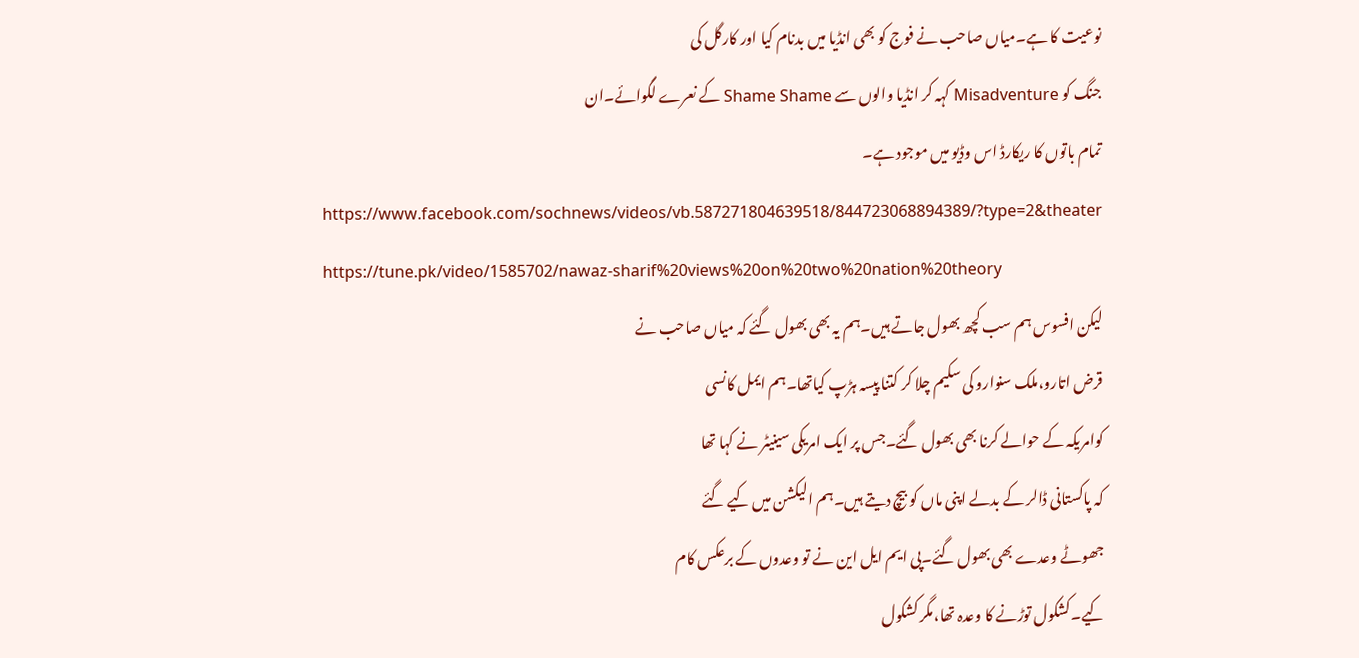نوعیت کا ہے۔میاں صاحب نے فوج کو بھی انڈیا میں بدنام کیا اور کارگل کی
جنگ کو Misadventure کہہ کر انڈیا والوں سے Shame Shame کے نعرے لگوائے۔ان
تمام باتوں کا ریکارڈ اس وڈیو میں موجود ہے۔
https://www.facebook.com/sochnews/videos/vb.587271804639518/844723068894389/?type=2&theater
https://tune.pk/video/1585702/nawaz-sharif%20views%20on%20two%20nation%20theory
لیکن افسوس ہم سب کچھ بھول جاتے ہیں۔ہم یہ بھی بھول گئے کہ میاں صاحب نے
قرض اتارو،ملک سنوارو کی سکیم چلا کر کتنا پیسہ ہڑپ کیاتھا۔ہم ایمل کانسی
کوامریکہ کے حوالے کرنا بھی بھول گئے۔جس پر ایک امریکی سینیٹر نے کہا تھا
کہ پاکستانی ڈالر کے بدلے اپنی ماں کو بیچ دیتے ہیں۔ہم الیکشن میں کیے گئے
جھوٹے وعدے بھی بھول گئے۔پی ایم ایل این نے تو وعدوں کے برعکس کام
کیے۔کشکول توڑنے کا وعدہ تھا،مگر کشکول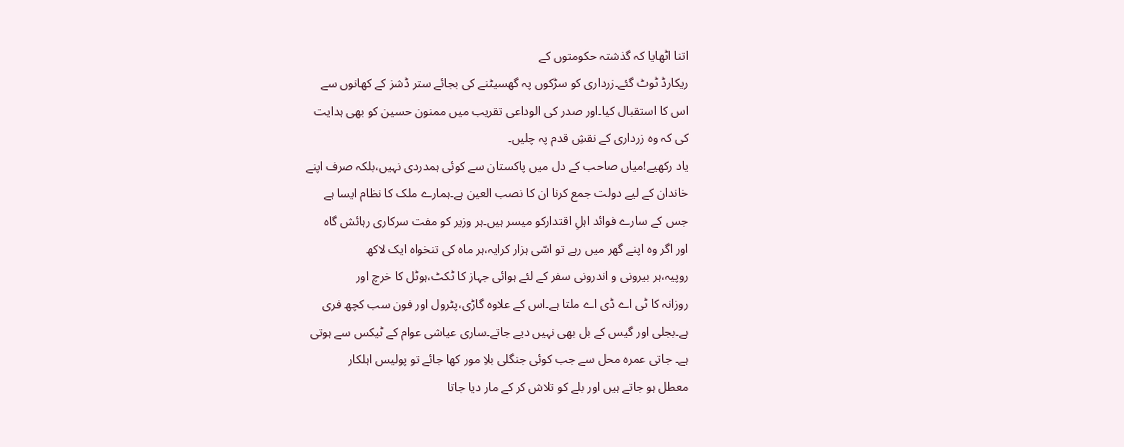اتنا اٹھایا کہ گذشتہ حکومتوں کے
ریکارڈ ٹوٹ گئے۔زرداری کو سڑکوں پہ گھسیٹنے کی بجائے ستر ڈشز کے کھانوں سے
اس کا استقبال کیا۔اور صدر کی الوداعی تقریب میں ممنون حسین کو بھی ہدایت
کی کہ وہ زرداری کے نقشِ قدم پہ چلیں۔
یاد رکھیے!میاں صاحب کے دل میں پاکستان سے کوئی ہمدردی نہیں،بلکہ صرف اپنے
خاندان کے لیے دولت جمع کرنا ان کا نصب العین ہے۔ہمارے ملک کا نظام ایسا ہے
جس کے سارے فوائد اہلِ اقتدارکو میسر ہیں۔ہر وزیر کو مفت سرکاری رہائش گاہ
اور اگر وہ اپنے گھر میں رہے تو اسّی ہزار کرایہ،ہر ماہ کی تنخواہ ایک لاکھ
روپیہ،ہر بیرونی و اندرونی سفر کے لئے ہوائی جہاز کا ٹکٹ،ہوٹل کا خرچ اور
روزانہ کا ٹی اے ڈی اے ملتا ہے۔اس کے علاوہ گاڑی،پٹرول اور فون سب کچھ فری
ہے۔بجلی اور گیس کے بل بھی نہیں دیے جاتے۔ساری عیاشی عوام کے ٹیکس سے ہوتی
ہے۔ جاتی عمرہ محل سے جب کوئی جنگلی بلاِ مور کھا جائے تو پولیس اہلکار
معطل ہو جاتے ہیں اور بلے کو تلاش کر کے مار دیا جاتا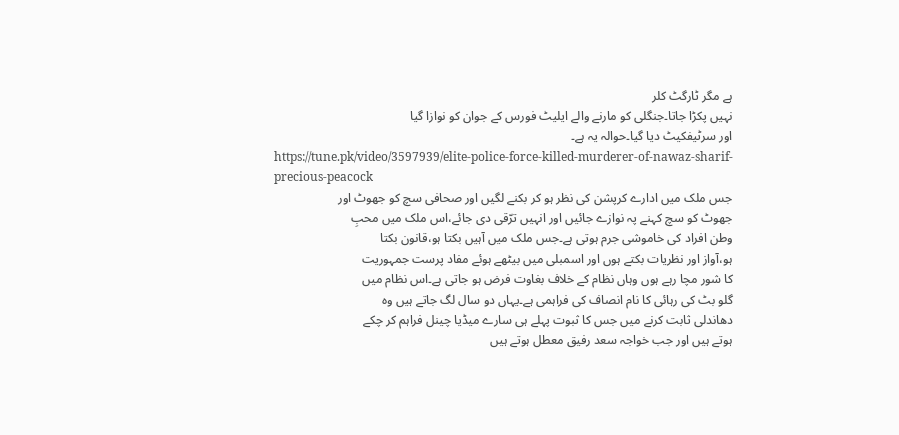ہے مگر ٹارگٹ کلر
نہیں پکڑا جاتا۔جنگلی کو مارنے والے ایلیٹ فورس کے جوان کو نوازا گیا
اور سرٹیفکیٹ دیا گیا۔حوالہ یہ ہے۔
https://tune.pk/video/3597939/elite-police-force-killed-murderer-of-nawaz-sharif-precious-peacock
جس ملک میں ادارے کرپشن کی نظر ہو کر بکنے لگیں اور صحافی سچ کو جھوٹ اور
جھوٹ کو سچ کہنے پہ نوازے جائیں اور انہیں ترّقی دی جائے،اس ملک میں محبِ
وطن افراد کی خاموشی جرم ہوتی ہے۔جس ملک میں آہیں بکتا ہو،قانون بکتا
ہو،آواز اور نظریات بکتے ہوں اور اسمبلی میں بیٹھے ہوئے مفاد پرست جمہوریت
کا شور مچا رہے ہوں وہاں نظام کے خلاف بغاوت فرض ہو جاتی ہے۔اس نظام میں
گلو بٹ کی رہائی کا نام انصاف کی فراہمی ہے۔یہاں دو سال لگ جاتے ہیں وہ
دھاندلی ثابت کرنے میں جس کا ثبوت پہلے ہی سارے میڈیا چینل فراہم کر چکے
ہوتے ہیں اور جب خواجہ سعد رفیق معطل ہوتے ہیں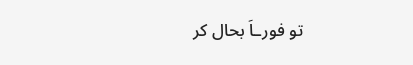تو فورـاَ بحال کر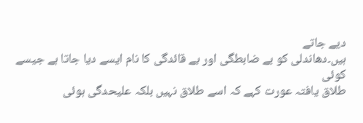دیے جاتے
ہیں۔دھاندلی کو بے ضابطگی اور بے قائدگی کا نام ایسے دیا جاتا ہے جیسے کوئی
طلاق یافتہ عورت کہے کہ اسے طلاق نہیں بلکہ علیحدگی ہوئی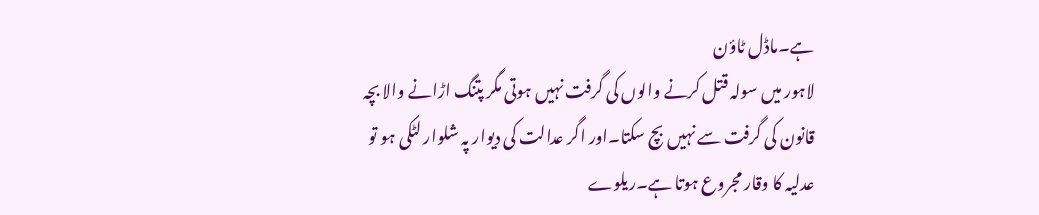ہے۔ماڈل ٹاؤن
لاہور میں سولہ قتل کرنے والوں کی گرفت نہیں ہوتی مگر پتنگ اڑانے والا بچہ
قانون کی گرفت سے نہیں بچ سکتا۔اور اگر عدالت کی دیوار پہ شلوار لٹکی ہو تو
عدلیہ کا وقار مجروع ہوتا ہے۔ریلوے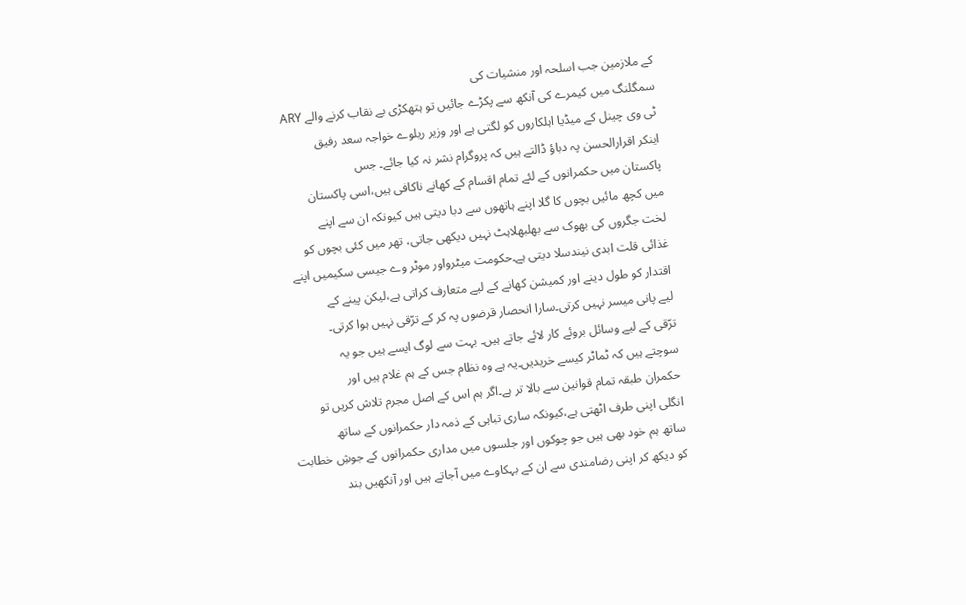کے ملازمین جب اسلحہ اور منشیات کی
سمگلنگ میں کیمرے کی آنکھ سے پکڑے جائیں تو ہتھکڑی بے نقاب کرنے والے ARY
ٹی وی چینل کے میڈیا اہلکاروں کو لگتی ہے اور وزیر ریلوے خواجہ سعد رفیق
اینکر اقرارالحسن پہ دباؤ ڈالتے ہیں کہ پروگرام نشر نہ کیا جائے۔ جس
پاکستان میں حکمرانوں کے لئے تمام اقسام کے کھانے ناکافی ہیں،اسی پاکستان
میں کچھ مائیں بچوں کا گلا اپنے ہاتھوں سے دبا دیتی ہیں کیونکہ ان سے اپنے
لخت جگروں کی بھوک سے بھلبھلاہٹ نہیں دیکھی جاتی، تھر میں کئی بچوں کو
غذائی قلت ابدی نیندسلا دیتی ہے۔حکومت میٹرواور موٹر وے جیسی سکیمیں اپنے
اقتدار کو طول دینے اور کمیشن کھانے کے لیے متعارف کراتی ہے،لیکن پینے کے
لیے پانی میسر نہیں کرتی۔سارا انحصار قرضوں پہ کر کے ترّقی نہیں ہوا کرتی۔
ترّقی کے لیے وسائل بروئے کار لائے جاتے ہیں۔ بہت سے لوگ ایسے ہیں جو یہ
سوچتے ہیں کہ ٹماٹر کیسے خریدیں۔یہ ہے وہ نظام جس کے ہم غلام ہیں اور
حکمران طبقہ تمام قوانین سے بالا تر ہے۔اگر ہم اس کے اصل مجرم تلاش کریں تو
انگلی اپنی طرف اٹھتی ہے،کیونکہ ساری تباہی کے ذمہ دار حکمرانوں کے ساتھ
ساتھ ہم خود بھی ہیں جو چوکوں اور جلسوں میں مداری حکمرانوں کے جوشِ خطابت
کو دیکھ کر اپنی رضامندی سے ان کے بہکاوے میں آجاتے ہیں اور آنکھیں بند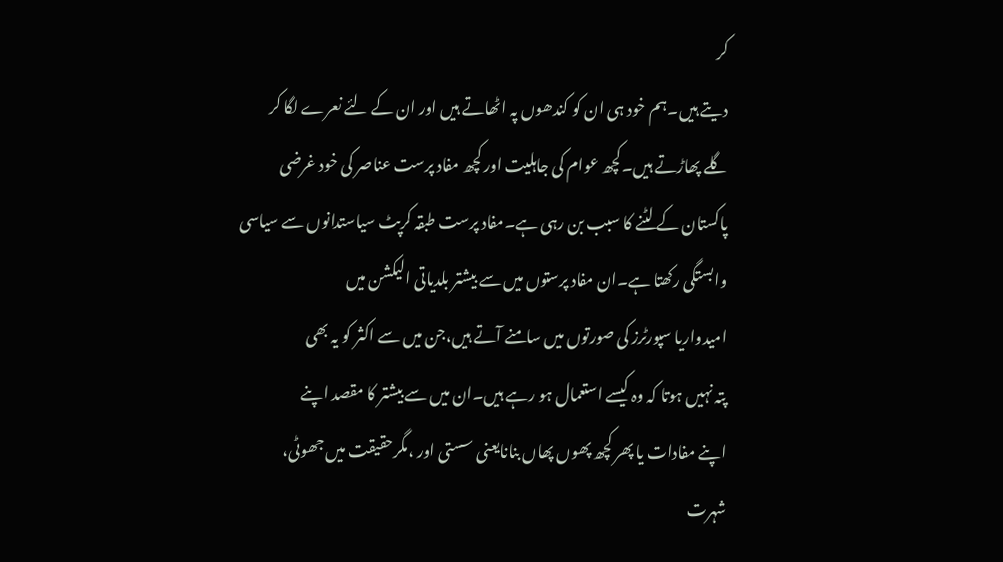کر
دیتے ہیں۔ہم خود ہی ان کو کندھوں پہ اٹھاتے ہیں اور ان کے لئے نعرے لگا کر
گلے پھاڑتے ہیں۔کچھ عوام کی جاہلیت اور کچھ مفاد پرست عناصر کی خود غرضی
پاکستان کے لٹنے کا سبب بن رہی ہے۔مفاد پرست طبقہ کرپٹ سیاستدانوں سے سیاسی
وابستگی رکھتا ہے۔ان مفاد پرستوں میں سے بیشتر بلدیاتی الیکشن میں
امیدواریا سپورٹرز کی صورتوں میں سامنے آتے ہیں،جن میں سے اکثر کو یہ بھی
پتہ نہیں ہوتا کہ وہ کیسے استعمال ہو رہے ہیں۔ان میں سے بیشتر کا مقصد اپنے
اپنے مفادات یا پھر کچھ پھوں پھاں بنانایعنی سستی اور ،مگرحقیقت میں جھوٹی،
شہرت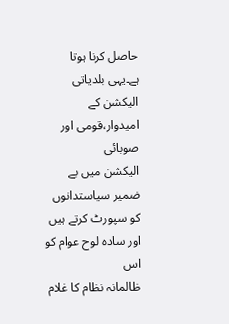حاصل کرنا ہوتا ہے۔یہی بلدیاتی الیکشن کے امیدوار،قومی اور صوبائی
الیکشن میں بے ضمیر سیاستدانوں کو سپورٹ کرتے ہیں اور سادہ لوح عوام کو اس
ظالمانہ نظام کا غلام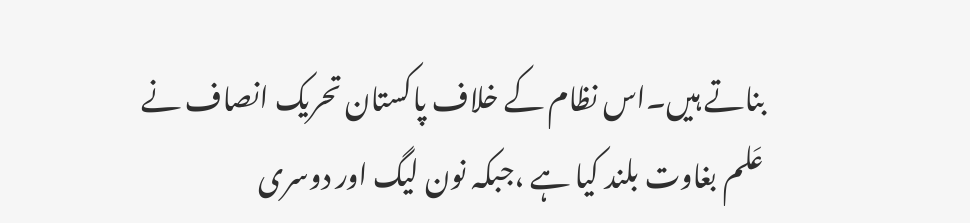بناتے ہیں۔اس نظام کے خلاف پاکستان تحریک انصاف نے
عَلم بغاوت بلند کیا ہے ،جبکہ نون لیگ اور دوسری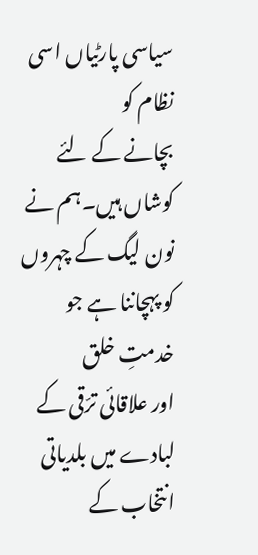سیاسی پارٹیاں اسی نظام کو
بچانے کے لئے کوشاں ہیں۔ہم نے نون لیگ کے چہروں کو پہچاننا ہے جو خدمتِ خلق
اور علاقائی ترّقی کے لبادے میں بلدیاتی انتخاب کے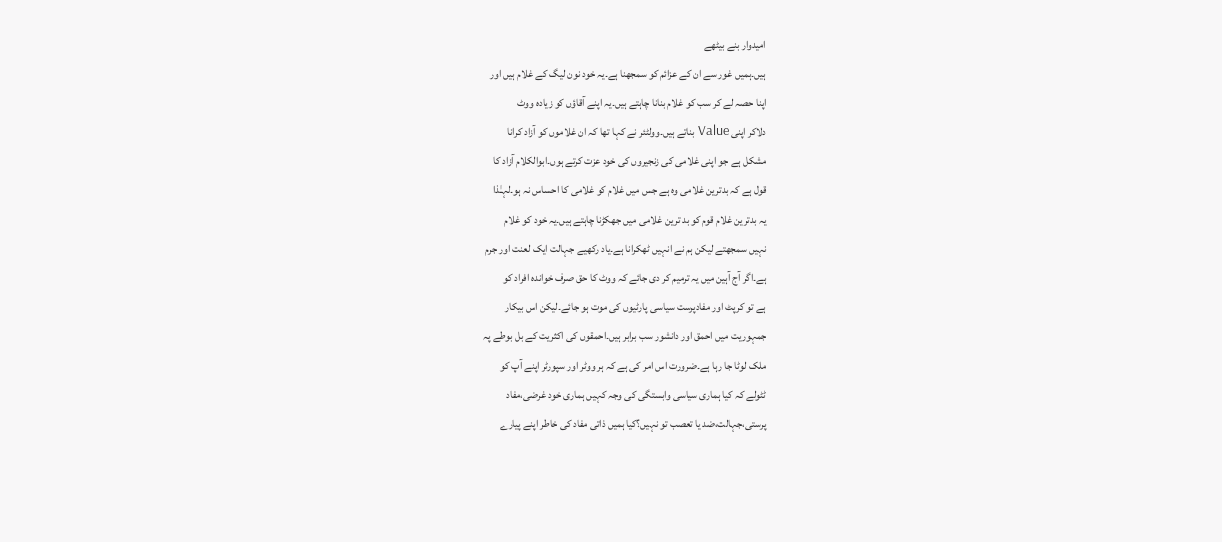امیدوار بنے بیٹھے
ہیں۔ہمیں غور سے ان کے عزائم کو سمجھنا ہے۔یہ خود نون لیگ کے غلام ہیں اور
اپنا حصہ لے کر سب کو غلام بنانا چاہتے ہیں۔یہ اپنے آقاؤں کو زیادہ ووٹ
دلاکر اپنی Value بناتے ہیں۔وولٹئر نے کہا تھا کہ ان غلاموں کو آزاد کرانا
مشکل ہے جو اپنی غلامی کی زنجیروں کی خود عزت کرتے ہوں۔ابوالکلام آزاد کا
قول ہے کہ بدترین غلامی وہ ہے جس میں غلام کو غلامی کا احساس نہ ہو۔لہـٰذا
یہ بدترین غلام قوم کو بد ترین غلامی میں جھکڑنا چاہتے ہیں۔یہ خود کو غلام
نہیں سمجھتے لیکن ہم نے انہیں ٹھکرانا ہے۔یاد رکھیے جہالت ایک لعنت اور جرم
ہے۔اگر آج آہین میں یہ ترمیم کر دی جائے کہ ووٹ کا حق صرف خواندہ افراد کو
ہے تو کرپٹ اور مفادپرست سیاسی پارٹیوں کی موت ہو جائے۔لیکن اس بیکار
جمہوریت میں احمق اور دانشور سب برابر ہیں۔احمقوں کی اکثریت کے بل بوطے پہ
ملک لوٹا جا رہا ہے۔ضرورت اس امر کی ہے کہ ہر ووٹر اور سپورٹر اپنے آپ کو
ٹٹولے کہ کیا ہماری سیاسی وابستگی کی وجہ کہیں ہماری خود غرضی،مفاد
پرستی،جہالت،ضد یا تعصب تو نہیں؟کیا ہمیں ذاتی مفاد کی خاطر اپنے پیارے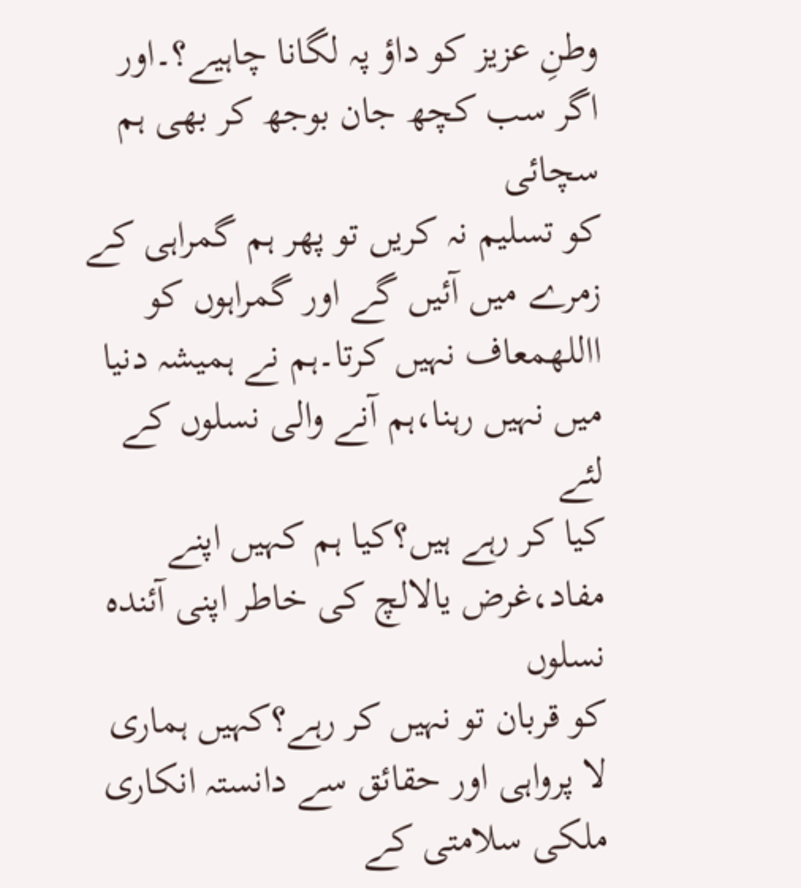وطنِ عزیز کو داؤ پہ لگانا چاہیے؟۔اور اگر سب کچھ جان بوجھ کر بھی ہم سچائی
کو تسلیم نہ کریں تو پھر ہم گمراہی کے زمرے میں آئیں گے اور گمراہوں کو
االلهمعاف نہیں کرتا۔ہم نے ہمیشہ دنیا میں نہیں رہنا،ہم آنے والی نسلوں کے لئے
کیا کر رہے ہیں؟کیا ہم کہیں اپنے مفاد،غرض یالالچ کی خاطر اپنی آئندہ نسلوں
کو قربان تو نہیں کر رہے؟کہیں ہماری لا پرواہی اور حقائق سے دانستہ انکاری
ملکی سلامتی کے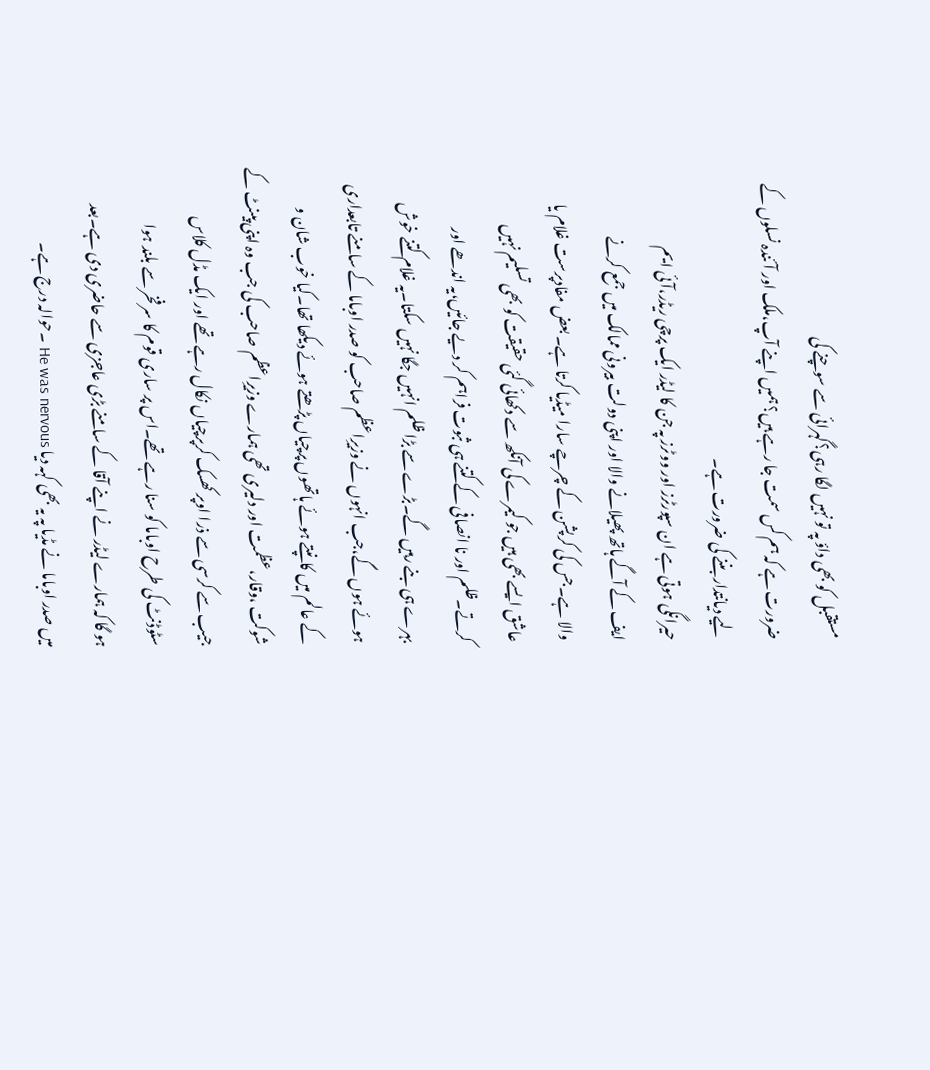مستقبل کو بھی داؤ پہ تو نہیں لگا رہی؟گہرائی سے سوچنے کی
ضرورت ہے کہ ہم کس سمت جا رہے ہیں؟ ہمیں اپنے آپ،ملک اور آئندہ نسلوں کے
لیے دیانتدار بننے کی ضرورت ہے۔
حیرانگی ہوتی ہے ان سپورٹرز اور ووٹرز پہ جن کا لیڈر ایک پرچی ریڈر،آئی ایم
ایف کے آگے ہاتھ پھیلانے والا اور اپنی دولت بیرونی ممالک میں جمع کرنے
والا ہے۔جس کی کرپشن کے چرچے سارا میڈیا کرتا ہے۔ بعض مفادپرست غلام یا
عاشق ایسے بھی ہیں جو کیمرے کی آنکھ سے دکھائی گئی حقیقت کو بھی تسلیم نہیں
کرتے۔ظلم اور نا انصافی کے کتنے ہی ثبوت فراہم کر دیے جائیں،یہ اندھے اور
بہرے ہی بنے رہیں گے۔بڑے سے بڑا ظلم انہیں جگا نہیں سکتا۔یہ غلام کتنے خوش
ہوئے ہوں گے،جب انہوں نے وزیرِاعظم صاحب کو صدر اوباما کے سامنے تابعداری
کے عالم میں کانپتے ہوئے ہاتھوں پرچیاں پڑھتے ہوئے دیکھا تھا۔کیا خوب شان و
شوکت ،وقار،عظمت اور دلیری تھی ہمارے وزیرِاعظم صاحب کی جب وہ اپنی پینٹ کے
جیب سے کرسی سے ذرا اوپر کھسک کرپرچیاں نکال رہے تھے اور ایک مڈل کلاس
سٹوڈنٹ کی طرح اوباما کو سنا رہے تھے۔اس پر ساری قوم کا سر فخر سے بلند ہوا
ہو گا کہ ہمارے لیڈر نے اپنے آقا کے سامنے بڑی عاجزی سے حاضری دی ہے۔بعد
میں صدر اوباما نے مڈیا پہ یہ بھی کہہ دیا He was nervous ۔حوالہ درج ہے۔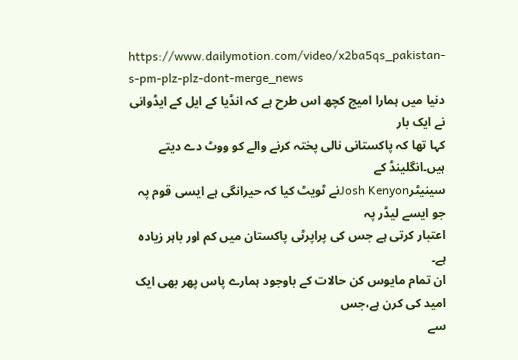https://www.dailymotion.com/video/x2ba5qs_pakistan-s-pm-plz-plz-dont-merge_news
دنیا میں ہمارا امیج کچھ اس طرح ہے کہ انڈیا کے ایل کے ایڈوانی نے ایک بار
کہا تھا کہ پاکستانی نالی پختہ کرنے والے کو ووٹ دے دیتے ہیں۔انگلینڈ کے
سینیٹرJosh Kenyonنے ٹویٹ کیا کہ حیرانگی ہے ایسی قوم پہ جو ایسے لیڈر پہ
اعتبار کرتی ہے جس کی پراپرٹی پاکستان میں کم اور باہر زیادہ ہے۔
ان تمام مایوس کن حالات کے باوجود ہمارے پاس پھر بھی ایک امید کی کرن ہے،جس
سے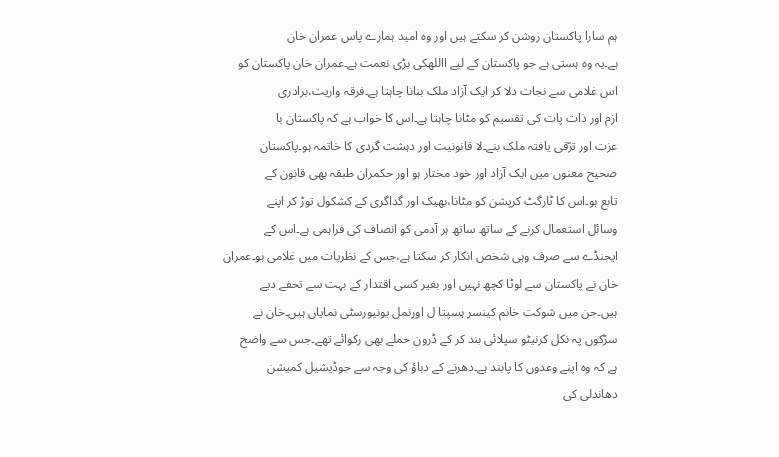ہم سارا پاکستان روشن کر سکتے ہیں اور وہ امید ہمارے پاس عمران خان
ہے۔یہ وہ ہستی ہے جو پاکستان کے لیے االلهکی بڑی نعمت ہے۔عمران خان پاکستان کو
اس غلامی سے نجات دلا کر ایک آزاد ملک بنانا چاہتا ہے۔فرقہ واریت،برادری
ازم اور ذات پات کی تقسیم کو مٹانا چاہتا ہے۔اس کا خواب ہے کہ پاکستان با
عزت اور ترّقی یافتہ ملک بنے۔لا قانونیت اور دہشت گردی کا خاتمہ ہو۔پاکستان
صحیح معنوں میں ایک آزاد اور خود مختار ہو اور حکمران طبقہ بھی قانون کے
تابع ہو۔اس کا ٹارگٹ کرپشن کو مٹانا،بھیک اور گداگری کے کشکول توڑ کر اپنے
وسائل استعمال کرنے کے ساتھ ساتھ ہر آدمی کو انصاف کی فراہمی ہے۔اس کے
ایجنڈے سے صرف وہی شخص انکار کر سکتا ہے،جس کے نظریات میں غلامی ہو۔عمران
خان نے پاکستان سے لوٹا کچھ نہیں اور بغیر کسی اقتدار کے بہت سے تحفے دیے
ہیں۔جن میں شوکت خانم کینسر ہسپتا ل اورنمل یونیورسٹی نمایاں ہیں۔خان نے
سڑکوں پہ نکل کرنیٹو سپلائی بند کر کے ڈرون حملے بھی رکوائے تھے۔جس سے واضح
ہے کہ وہ اپنے وعدوں کا پابند ہے۔دھرنے کے دباؤ کی وجہ سے جوڈیشیل کمیشن
دھاندلی کی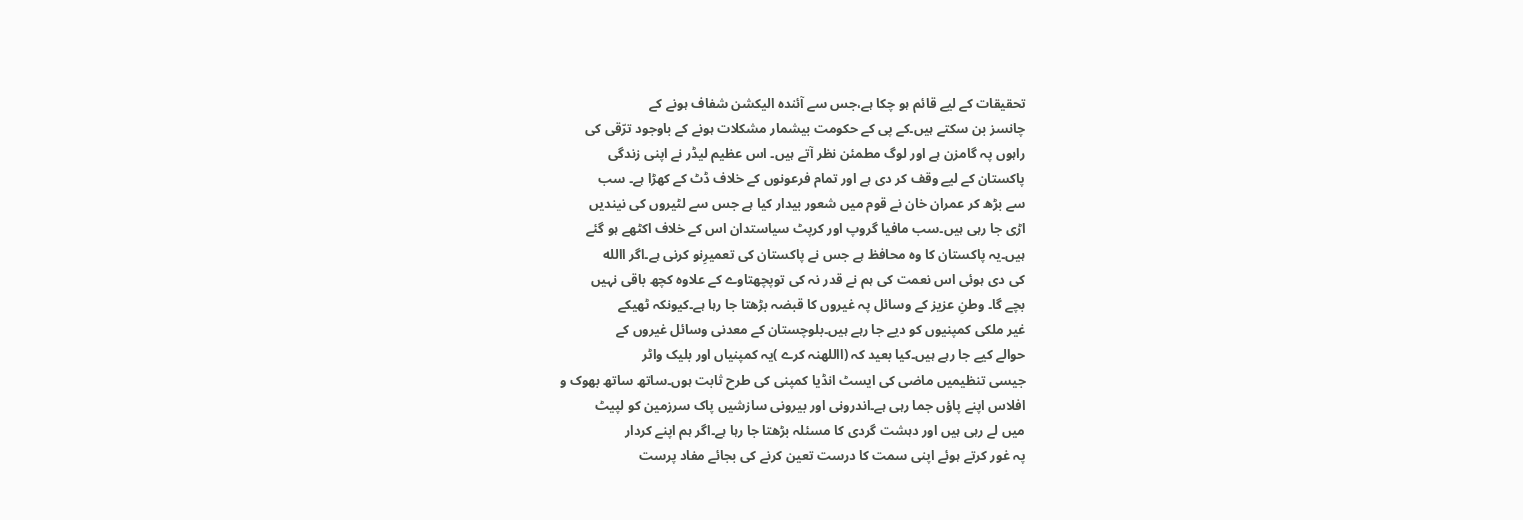تحقیقات کے لیے قائم ہو چکا ہے،جس سے آئندہ الیکشن شفاف ہونے کے
چانسز بن سکتے ہیں۔کے پی کے حکومت بیشمار مشکلات ہونے کے باوجود ترّقی کی
راہوں پہ گامزن ہے اور لوگ مطمئن نظر آتے ہیں۔ اس عظیم لیڈر نے اپنی زندگی
پاکستان کے لیے وقف کر دی ہے اور تمام فرعونوں کے خلاف ڈٹ کے کھڑا ہے۔ سب
سے بڑھ کر عمران خان نے قوم میں شعور بیدار کیا ہے جس سے لٹیروں کی نیندیں
اڑی جا رہی ہیں۔سب مافیا گروپ اور کرپٹ سیاستدان اس کے خلاف اکٹھے ہو گئے
ہیں۔یہ پاکستان کا وہ محافظ ہے جس نے پاکستان کی تعمیرِنو کرنی ہے۔اگر االله
کی دی ہوئی اس نعمت کی ہم نے قدر نہ کی توپچھتاوے کے علاوہ کچھ باقی نہیں
بچے گا۔ وطنِ عزیز کے وسائل پہ غیروں کا قبضہ بڑھتا جا رہا ہے۔کیونکہ ٹھیکے
غیر ملکی کمپنیوں کو دیے جا رہے ہیں۔بلوچستان کے معدنی وسائل غیروں کے
حوالے کیے جا رہے ہیں۔کیا بعید کہ (االلهنہ کرے )یہ کمپنیاں اور بلیک واٹر
جیسی تنظیمیں ماضی کی ایسٹ انڈیا کمپنی کی طرح ثابت ہوں۔ساتھ ساتھ بھوک و
افلاس اپنے پاؤں جما رہی ہے۔اندرونی اور بیرونی سازشیں پاک سرزمین کو لپیٹ
میں لے رہی ہیں اور دہشت گردی کا مسئلہ بڑھتا جا رہا ہے۔اگر ہم اپنے کردار
پہ غور کرتے ہوئے اپنی سمت کا درست تعین کرنے کی بجائے مفاد پرست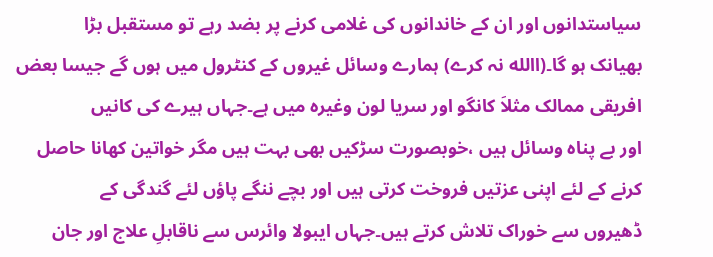سیاستدانوں اور ان کے خاندانوں کی غلامی کرنے پر بضد رہے تو مستقبل بڑا
بھیانک ہو گا۔(االله نہ کرے) ہمارے وسائل غیروں کے کنٹرول میں ہوں گے جیسا بعض
افریقی ممالک مثلاَ کانگو اور سریا لون وغیرہ میں ہے۔جہاں ہیرے کی کانیں
اور بے پناہ وسائل ہیں ،خوبصورت سڑکیں بھی بہت ہیں مگر خواتین کھانا حاصل
کرنے کے لئے اپنی عزتیں فروخت کرتی ہیں اور بچے ننگے پاؤں لئے گندگی کے
ڈھیروں سے خوراک تلاش کرتے ہیں۔جہاں ایبولا وائرس سے ناقابلِ علاج اور جان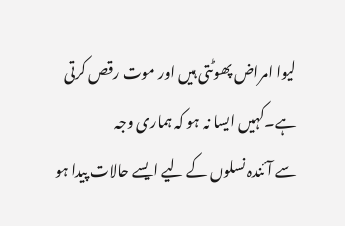لیوا امراض پھوٹتی ہیں اور موت رقص کرتی ہے۔کہیں ایسا نہ ہو کہ ہماری وجہ
سے آئندہ نسلوں کے لیے ایسے حالات پیدا ہو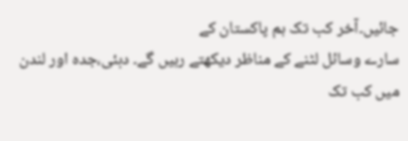جائیں۔آخر کب تک ہم پاکستان کے
سارے وسائل لٹنے کے مناظر دیکھتے رہیں گے۔ دبئی،جدہ اور لندن میں کب تک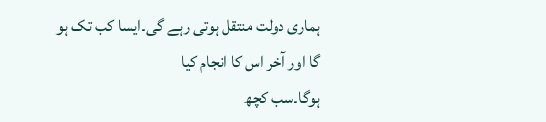ہماری دولت منتقل ہوتی رہے گی۔ایسا کب تک ہو گا اور آخر اس کا انجام کیا
ہوگا۔سب کچھ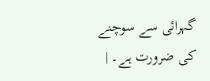گہرائی سے سوچنے کی ضرورت ہے۔ |